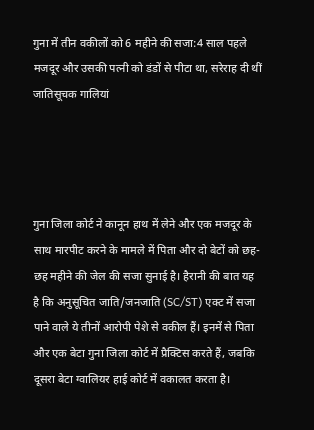गुना में तीन वकीलों को 6 महीने की सजा:4 साल पहले मजदूर और उसकी पत्नी को डंडों से पीटा था, सरेराह दी थीं जातिसूचक गालियां




गुना जिला कोर्ट ने कानून हाथ में लेने और एक मजदूर के साथ मारपीट करने के मामले में पिता और दो बेटों को छह-छह महीने की जेल की सजा सुनाई है। हैरानी की बात यह है कि अनुसूचित जाति/जनजाति (SC/ST) एक्ट में सजा पाने वाले ये तीनों आरोपी पेशे से वकील हैं। इनमें से पिता और एक बेटा गुना जिला कोर्ट में प्रैक्टिस करते हैं, जबकि दूसरा बेटा ग्वालियर हाई कोर्ट में वकालत करता है।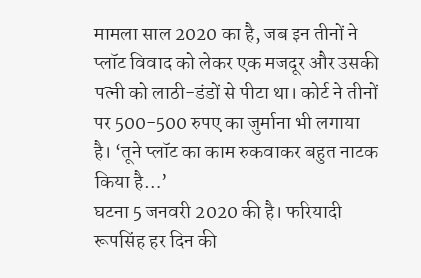मामला साल 2020 का है, जब इन तीनों ने प्लॉट विवाद को लेकर एक मजदूर और उसकी पत्नी को लाठी-डंडों से पीटा था। कोर्ट ने तीनों पर 500-500 रुपए का जुर्माना भी लगाया है। ‘तूने प्लॉट का काम रुकवाकर बहुत नाटक किया है…’
घटना 5 जनवरी 2020 की है। फरियादी रूपसिंह हर दिन की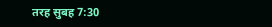तरह सुबह 7:30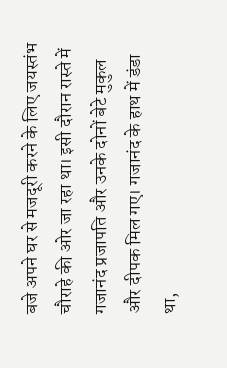बजे अपने घर से मजदूरी करने के लिए जयस्तंभ चौराहे की ओर जा रहा था। इसी दौरान रास्ते में गजानंद प्रजापति और उनके दोनों बेटे मुकुल और दीपक मिल गए। गजानंद के हाथ में डंडा था,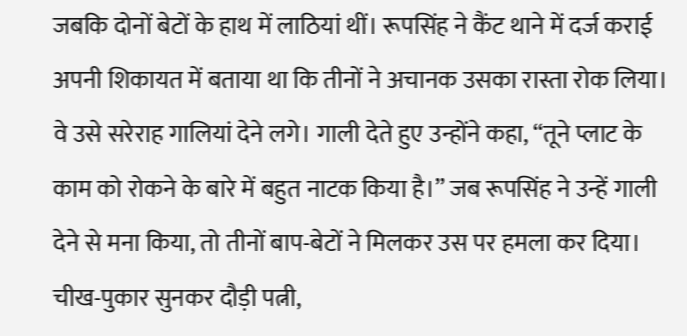जबकि दोनों बेटों के हाथ में लाठियां थीं। रूपसिंह ने कैंट थाने में दर्ज कराई अपनी शिकायत में बताया था कि तीनों ने अचानक उसका रास्ता रोक लिया। वे उसे सरेराह गालियां देने लगे। गाली देते हुए उन्होंने कहा, “तूने प्लाट के काम को रोकने के बारे में बहुत नाटक किया है।” जब रूपसिंह ने उन्हें गाली देने से मना किया, तो तीनों बाप-बेटों ने मिलकर उस पर हमला कर दिया। चीख-पुकार सुनकर दौड़ी पत्नी,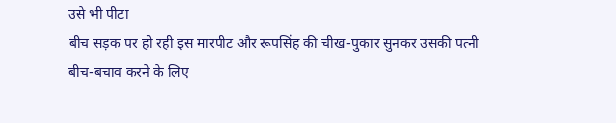उसे भी पीटा
बीच सड़क पर हो रही इस मारपीट और रूपसिंह की चीख-पुकार सुनकर उसकी पत्नी बीच-बचाव करने के लिए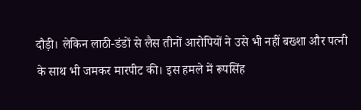दौड़ी। लेकिन लाठी-डंडों से लैस तीनों आरोपियों ने उसे भी नहीं बख्शा और पत्नी के साथ भी जमकर मारपीट की। इस हमले में रूपसिंह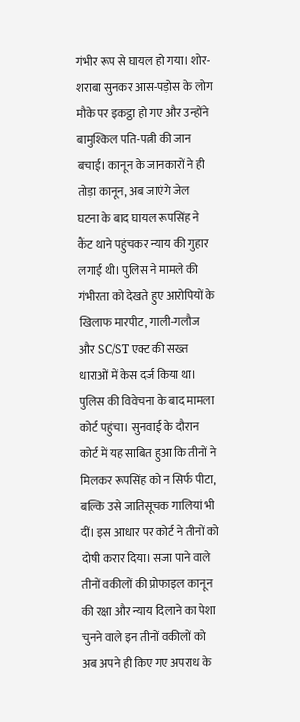गंभीर रूप से घायल हो गया। शोर-शराबा सुनकर आस-पड़ोस के लोग मौके पर इकट्ठा हो गए और उन्होंने बामुश्किल पति-पत्नी की जान बचाई। कानून के जानकारों ने ही तोड़ा कानून, अब जाएंगे जेल
घटना के बाद घायल रूपसिंह ने कैंट थाने पहुंचकर न्याय की गुहार लगाई थी। पुलिस ने मामले की गंभीरता को देखते हुए आरोपियों के खिलाफ मारपीट, गाली-गलौज और SC/ST एक्ट की सख्त धाराओं में केस दर्ज किया था। पुलिस की विवेचना के बाद मामला कोर्ट पहुंचा। सुनवाई के दौरान कोर्ट में यह साबित हुआ कि तीनों ने मिलकर रूपसिंह को न सिर्फ पीटा, बल्कि उसे जातिसूचक गालियां भी दीं। इस आधार पर कोर्ट ने तीनों को दोषी करार दिया। सजा पाने वाले तीनों वकीलों की प्रोफाइल कानून की रक्षा और न्याय दिलाने का पेशा चुनने वाले इन तीनों वकीलों को अब अपने ही किए गए अपराध के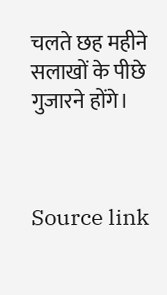चलते छह महीने सलाखों के पीछे गुजारने होंगे।



Source link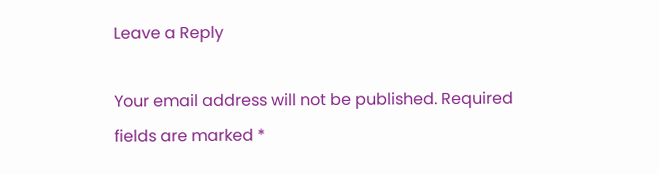Leave a Reply

Your email address will not be published. Required fields are marked *